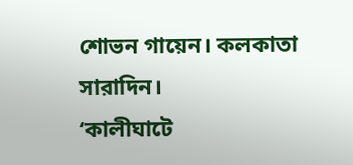শোভন গায়েন। কলকাতা সারাদিন।
‘কালীঘাটে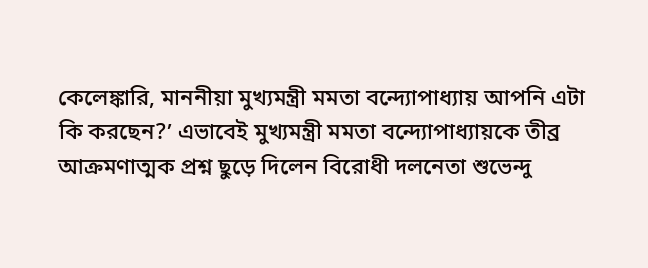কেলেঙ্কারি, মাননীয়া মুখ্যমন্ত্রী মমতা বন্দ্যোপাধ্যায় আপনি এটা কি করছেন?’ এভাবেই মুখ্যমন্ত্রী মমতা বন্দ্যোপাধ্যায়কে তীব্র আক্রমণাত্মক প্রশ্ন ছুড়ে দিলেন বিরোধী দলনেতা শুভেন্দু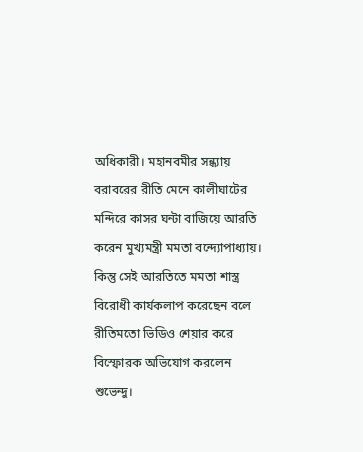অধিকারী। মহানবমীর সন্ধ্যায় বরাবরের রীতি মেনে কালীঘাটের মন্দিরে কাসর ঘন্টা বাজিয়ে আরতি করেন মুখ্যমন্ত্রী মমতা বন্দ্যোপাধ্যায়। কিন্তু সেই আরতিতে মমতা শাস্ত্র বিরোধী কার্যকলাপ করেছেন বলে রীতিমতো ভিডিও শেয়ার করে বিস্ফোরক অভিযোগ করলেন শুভেন্দু।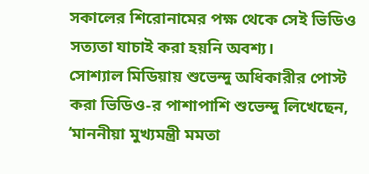সকালের শিরোনামের পক্ষ থেকে সেই ভিডিও সত্যতা যাচাই করা হয়নি অবশ্য।
সোশ্যাল মিডিয়ায় শুভেন্দু অধিকারীর পোস্ট করা ভিডিও-র পাশাপাশি শুভেন্দু লিখেছেন, ‘মাননীয়া মুখ্যমন্ত্রী মমতা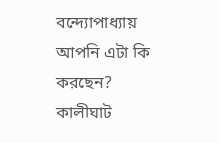বন্দ্যোপাধ্যায় আপনি এটা কি করছেন? কালীঘাট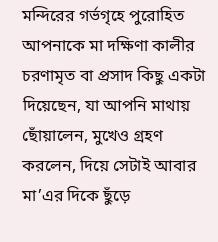মন্দিরের গর্ভগৃহে পুরোহিত আপনাকে মা দক্ষিণা কালীর চরণামৃত বা প্রসাদ কিছু একটা দিয়েছেন, যা আপনি মাথায় ছোঁয়ালেন, মুখেও গ্রহণ করলেন, দিয়ে সেটাই আবার মা’এর দিকে ছুঁড়ে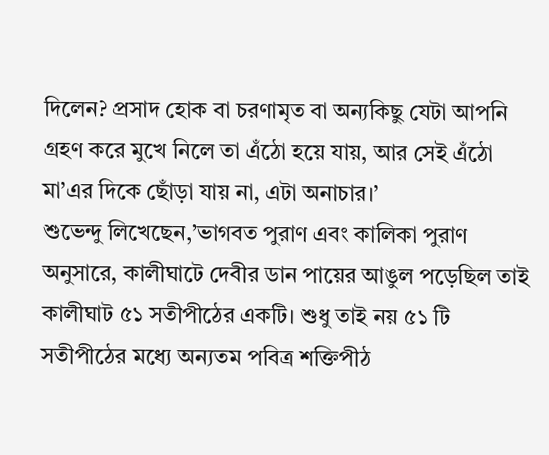দিলেন? প্রসাদ হোক বা চরণামৃত বা অন্যকিছু যেটা আপনি গ্রহণ করে মুখে নিলে তা এঁঠো হয়ে যায়, আর সেই এঁঠো মা’এর দিকে ছোঁড়া যায় না, এটা অনাচার।’
শুভেন্দু লিখেছেন,’ভাগবত পুরাণ এবং কালিকা পুরাণ অনুসারে, কালীঘাটে দেবীর ডান পায়ের আঙুল পড়েছিল তাই কালীঘাট ৫১ সতীপীঠের একটি। শুধু তাই নয় ৫১ টি সতীপীঠের মধ্যে অন্যতম পবিত্র শক্তিপীঠ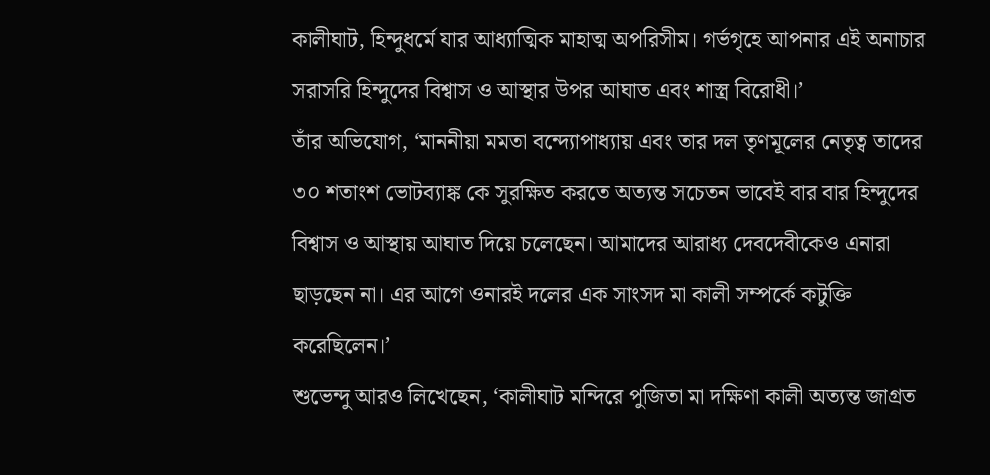কালীঘাট, হিন্দুধর্মে যার আধ্যাত্মিক মাহাত্ম অপরিসীম। গর্ভগৃহে আপনার এই অনাচার সরাসরি হিন্দুদের বিশ্বাস ও আস্থার উপর আঘাত এবং শাস্ত্র বিরোধী।’
তাঁর অভিযোগ, ‘মাননীয়া মমতা বন্দ্যোপাধ্যায় এবং তার দল তৃণমূলের নেতৃত্ব তাদের ৩০ শতাংশ ভোটব্যাঙ্ক কে সুরক্ষিত করতে অত্যন্ত সচেতন ভাবেই বার বার হিন্দুদের বিশ্বাস ও আস্থায় আঘাত দিয়ে চলেছেন। আমাদের আরাধ্য দেবদেবীকেও এনারা ছাড়ছেন না। এর আগে ওনারই দলের এক সাংসদ মা কালী সম্পর্কে কটুক্তি করেছিলেন।’
শুভেন্দু আরও লিখেছেন, ‘কালীঘাট মন্দিরে পুজিতা মা দক্ষিণা কালী অত্যন্ত জাগ্রত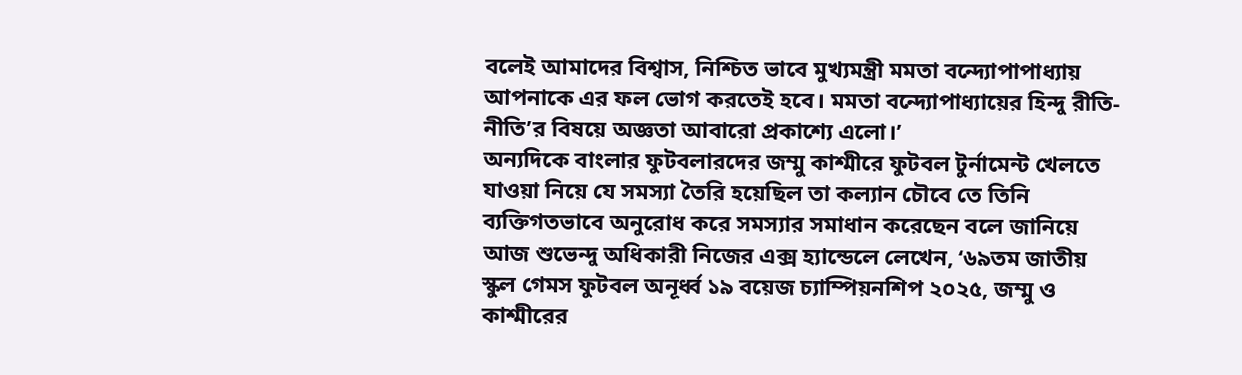বলেই আমাদের বিশ্বাস, নিশ্চিত ভাবে মুখ্যমন্ত্রী মমতা বন্দ্যোপাপাধ্যায় আপনাকে এর ফল ভোগ করতেই হবে। মমতা বন্দ্যোপাধ্যায়ের হিন্দু রীতি-নীতি’র বিষয়ে অজ্ঞতা আবারো প্রকাশ্যে এলো।’
অন্যদিকে বাংলার ফুটবলারদের জম্মু কাশ্মীরে ফুটবল টুর্নামেন্ট খেলতে যাওয়া নিয়ে যে সমস্যা তৈরি হয়েছিল তা কল্যান চৌবে তে তিনি ব্যক্তিগতভাবে অনুরোধ করে সমস্যার সমাধান করেছেন বলে জানিয়ে আজ শুভেন্দু অধিকারী নিজের এক্স হ্যান্ডেলে লেখেন, ‘৬৯তম জাতীয় স্কুল গেমস ফুটবল অনূর্ধ্ব ১৯ বয়েজ চ্যাম্পিয়নশিপ ২০২৫, জম্মু ও কাশ্মীরের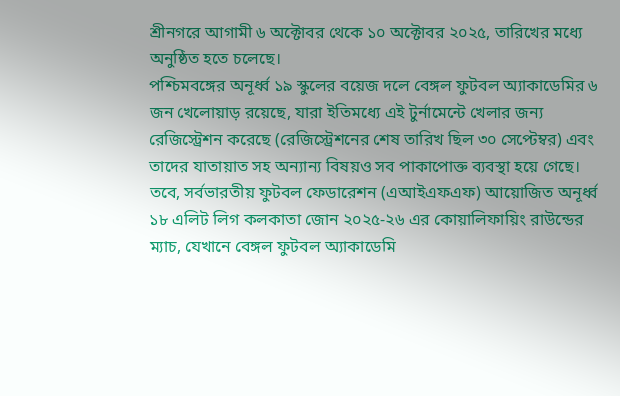শ্রীনগরে আগামী ৬ অক্টোবর থেকে ১০ অক্টোবর ২০২৫, তারিখের মধ্যে অনুষ্ঠিত হতে চলেছে।
পশ্চিমবঙ্গের অনূর্ধ্ব ১৯ স্কুলের বয়েজ দলে বেঙ্গল ফুটবল অ্যাকাডেমির ৬ জন খেলোয়াড় রয়েছে, যারা ইতিমধ্যে এই টুর্নামেন্টে খেলার জন্য রেজিস্ট্রেশন করেছে (রেজিস্ট্রেশনের শেষ তারিখ ছিল ৩০ সেপ্টেম্বর) এবং তাদের যাতায়াত সহ অন্যান্য বিষয়ও সব পাকাপোক্ত ব্যবস্থা হয়ে গেছে।
তবে, সর্বভারতীয় ফুটবল ফেডারেশন (এআইএফএফ) আয়োজিত অনূর্ধ্ব ১৮ এলিট লিগ কলকাতা জোন ২০২৫-২৬ এর কোয়ালিফায়িং রাউন্ডের ম্যাচ, যেখানে বেঙ্গল ফুটবল অ্যাকাডেমি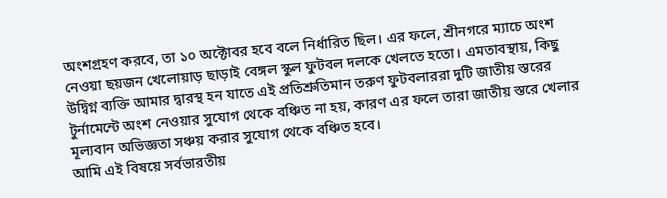অংশগ্রহণ করবে, তা ১০ অক্টোবর হবে বলে নির্ধারিত ছিল। এর ফলে, শ্রীনগরে ম্যাচে অংশ নেওয়া ছয়জন খেলোয়াড় ছাড়াই বেঙ্গল স্কুল ফুটবল দলকে খেলতে হতো। এমতাবস্থায়, কিছু উদ্বিগ্ন ব্যক্তি আমার দ্বারস্থ হন যাতে এই প্রতিশ্রুতিমান তরুণ ফুটবলাররা দুটি জাতীয় স্তরের টুর্নামেন্টে অংশ নেওয়ার সুযোগ থেকে বঞ্চিত না হয়, কারণ এর ফলে তারা জাতীয় স্তরে খেলার মূল্যবান অভিজ্ঞতা সঞ্চয় করার সুযোগ থেকে বঞ্চিত হবে।
আমি এই বিষয়ে সর্বভারতীয়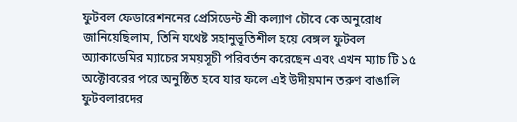ফুটবল ফেডারেশননের প্রেসিডেন্ট শ্রী কল্যাণ চৌবে কে অনুরোধ জানিয়েছিলাম, তিনি যথেষ্ট সহানুভূতিশীল হয়ে বেঙ্গল ফুটবল অ্যাকাডেমির ম্যাচের সময়সূচী পরিবর্তন করেছেন এবং এখন ম্যাচ টি ১৫ অক্টোবরের পরে অনুষ্ঠিত হবে যার ফলে এই উদীয়মান তরুণ বাঙালি ফুটবলারদের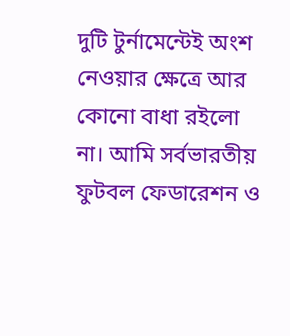দুটি টুর্নামেন্টেই অংশ নেওয়ার ক্ষেত্রে আর কোনো বাধা রইলো না। আমি সর্বভারতীয় ফুটবল ফেডারেশন ও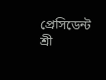প্রেসিডেন্ট শ্রী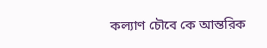কল্যাণ চৌবে কে আন্তরিক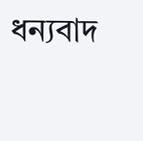ধন্যবাদ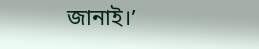জানাই।’